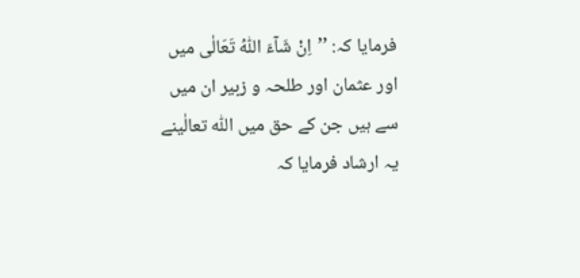فرمایا کہ: ’’اِنْ شَآءَ اللّٰہُ تَعَالٰی میں اور عثمان اور طلحہ و زبیر ان میں سے ہیں جن کے حق میں اللّٰہ تعالٰینے یہ ارشاد فرمایا کہ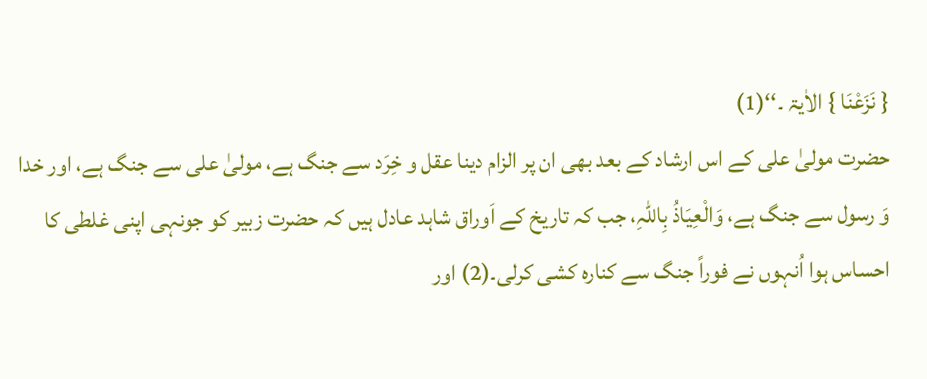{ نَزَعْنَا } الاٰیۃ ۔‘‘(1)
حضرت مولیٰ علی کے اس ارشاد کے بعد بھی ان پر الزام دینا عقل و خِرَد سے جنگ ہے، مولیٰ علی سے جنگ ہے، اور خدا وَ رسول سے جنگ ہے، وَالْعِیَاذُ بِاللّٰہِ، جب کہ تاریخ کے اَوراق شاہد عادل ہیں کہ حضرت زبیر کو جونہی اپنی غلطی کا احساس ہوا اُنہوں نے فوراً جنگ سے کنارہ کشی کرلی۔(2) اور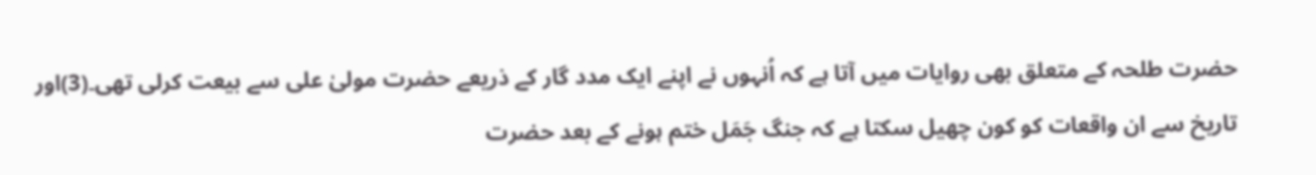حضرت طلحہ کے متعلق بھی روایات میں آتا ہے کہ اُنہوں نے اپنے ایک مدد گار کے ذریعے حضرت مولیٰ علی سے بیعت کرلی تھی۔(3)اور تاریخ سے ان واقعات کو کون چھیل سکتا ہے کہ جنگ جَمَل ختم ہونے کے بعد حضرت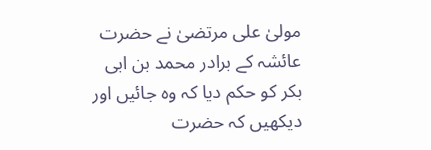مولیٰ علی مرتضیٰ نے حضرت عائشہ کے برادر محمد بن ابی بکر کو حکم دیا کہ وہ جائیں اور دیکھیں کہ حضرت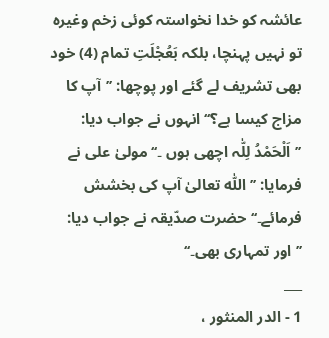عائشہ کو خدا نخواستہ کوئی زخم وغیرہ تو نہیں پہنچا، بلکہ بَعُجْلَتِ تمام (4) خود بھی تشریف لے گئے اور پوچھا: ’’آپ کا مزاج کیسا ہے؟‘‘ انہوں نے جواب دیا: ’’اَلْحَمْدُ لِلّٰہ اچھی ہوں ۔‘‘ مولیٰ علی نے فرمایا: ’’اللّٰہ تعالیٰ آپ کی بخشش فرمائے۔‘‘ حضرت صدّیقہ نے جواب دیا: ’’اور تمہاری بھی۔‘‘
___
1 - الدر المنثور ،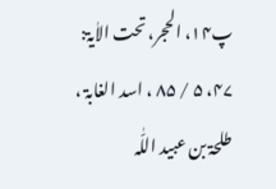پ۱۴، الحجر، تحت الاٰیۃ: ۴۷، ۵ / ۸۵ ، اسد الغابۃ ، طلحۃ بن عبید اللّٰہ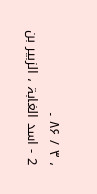، ۳ / ۸۶ ۔
2 - اسد الغابۃ ، الزبیر بن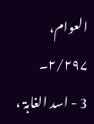العوام، ۲/۲۹۷۔
3 - اسد الغابۃ ،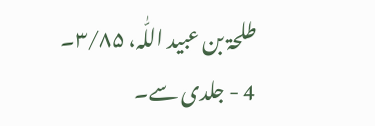طلحۃ بن عبید اللّٰہ، ۳/۸۵۔
4 - جلدی سے۔